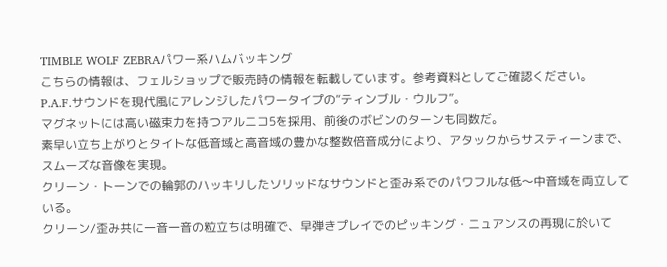TIMBLE WOLF ZEBRAパワー系ハムバッキング
こちらの情報は、フェルショップで販売時の情報を転載しています。参考資料としてご確認ください。
P.A.F.サウンドを現代風にアレンジしたパワータイプの“ティンブル・ウルフ”。
マグネットには高い磁束力を持つアルニコ5を採用、前後のボビンのターンも同数だ。
素早い立ち上がりとタイトな低音域と高音域の豊かな整数倍音成分により、アタックからサスティーンまで、スムーズな音像を実現。
クリーン・トーンでの輪郭のハッキリしたソリッドなサウンドと歪み系でのパワフルな低〜中音域を両立している。
クリーン/歪み共に一音一音の粒立ちは明確で、早弾きプレイでのピッキング・ニュアンスの再現に於いて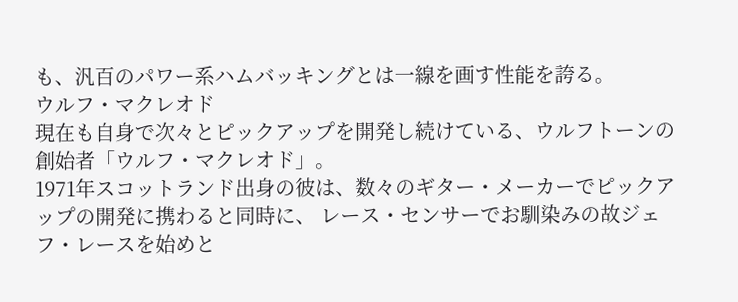も、汎百のパワー系ハムバッキングとは一線を画す性能を誇る。
ウルフ・マクレオド
現在も自身で次々とピックアップを開発し続けている、ウルフトーンの創始者「ウルフ・マクレオド」。
1971年スコットランド出身の彼は、数々のギター・メーカーでピックアップの開発に携わると同時に、 レース・センサーでお馴染みの故ジェフ・レースを始めと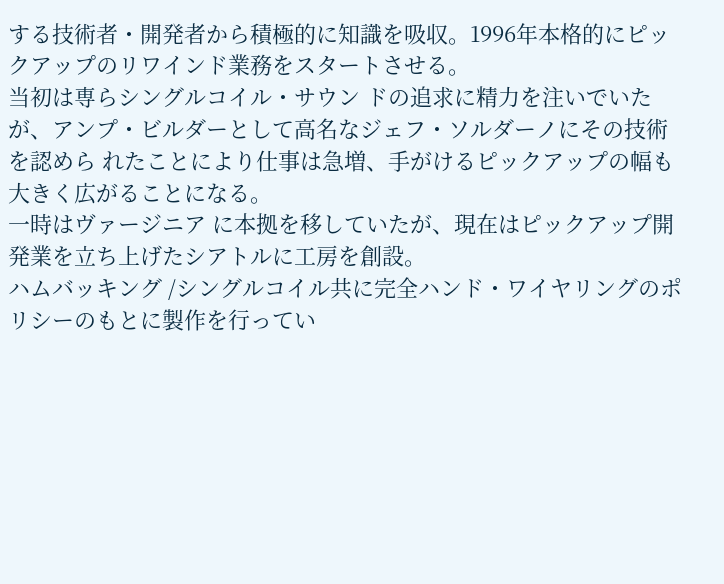する技術者・開発者から積極的に知識を吸収。1996年本格的にピックアップのリワインド業務をスタートさせる。
当初は専らシングルコイル・サウン ドの追求に精力を注いでいたが、アンプ・ビルダーとして高名なジェフ・ソルダーノにその技術を認めら れたことにより仕事は急増、手がけるピックアップの幅も大きく広がることになる。
一時はヴァージニア に本拠を移していたが、現在はピックアップ開発業を立ち上げたシアトルに工房を創設。
ハムバッキング /シングルコイル共に完全ハンド・ワイヤリングのポリシーのもとに製作を行ってい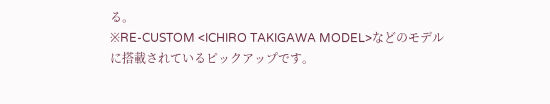る。
※RE-CUSTOM <ICHIRO TAKIGAWA MODEL>などのモデルに搭載されているピックアップです。